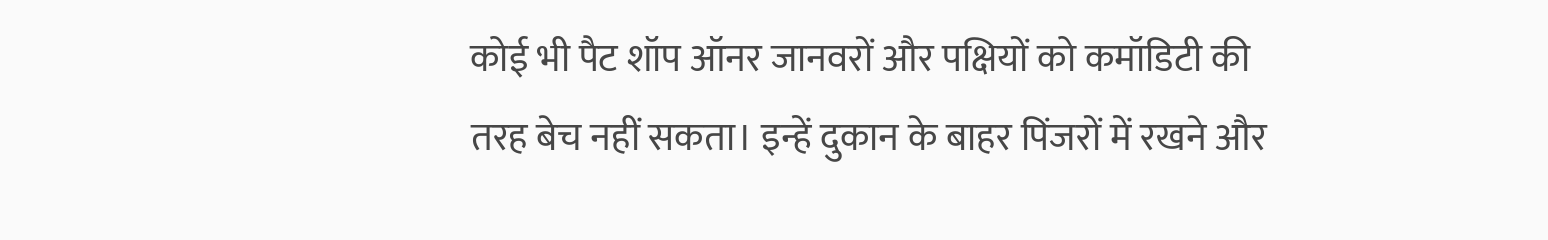कोई भी पैट शॉप ऑनर जानवरों और पक्षियों को कमॉडिटी की तरह बेच नहीं सकता। इन्हें दुकान के बाहर पिंजरों में रखने और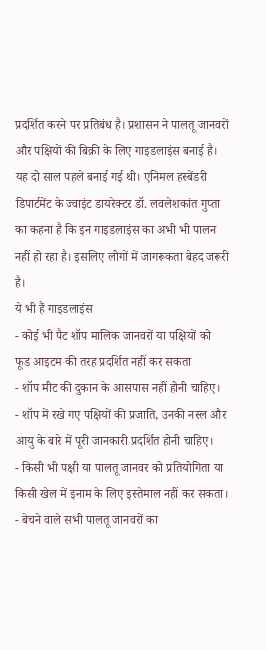प्रदर्शित करने पर प्रतिबंध है। प्रशासन ने पालतू जानवरों और पक्षियों की बिक्री के लिए गाइडलाइंस बनाई है।
यह दो साल पहले बनाई गई थी। एनिमल हस्बेंडरी डिपार्टमेंट के ज्वाइंट डायरेक्टर डॉ. लवलेशकांत गुप्ता का कहना है कि इन गाइडलाइंस का अभी भी पालन नहीं हो रहा है। इसलिए लोगों में जागरूकता बेहद जरूरी है।
ये भी हैं गाइडलाइंस
- कोई भी पैट शॉप मालिक जानवरों या पक्षियों को फूड आइटम की तरह प्रदर्शित नहीं कर सकता
- शॉप मीट की दुकान के आसपास नहीं होनी चाहिए।
- शॉप में रखे गए पक्षियों की प्रजाति, उनकी नस्ल और आयु के बारे में पूरी जानकारी प्रदर्शित होनी चाहिए।
- किसी भी पक्षी या पालतू जानवर को प्रतियोगिता या किसी खेल में इनाम के लिए इस्तेमाल नहीं कर सकता।
- बेचने वाले सभी पालतू जानवरों का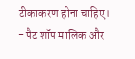टीकाकरण होना चाहिए।
- पैट शॉप मालिक और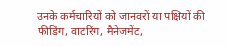उनके कर्मचारियों को जानवरों या पक्षियों की फीडिंग, वाटरिंग, मैनेजमेंट,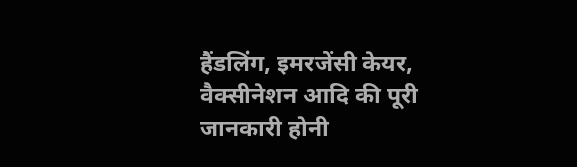हैंडलिंग, इमरजेंसी केयर, वैक्सीनेशन आदि की पूरी जानकारी होनी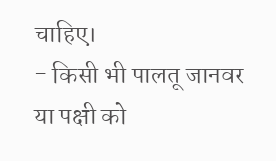चाहिए।
- किसी भी पालतू जानवर या पक्षी को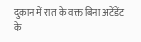दुकान में रात के वक्त बिना अटेंडेंट के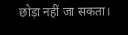छोड़ा नहीं जा सकता।